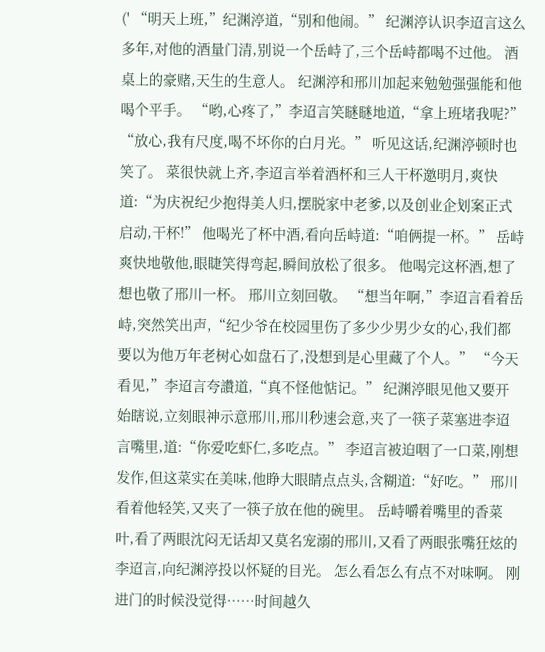(' “明天上班,”纪渊渟道,“别和他闹。” 纪渊渟认识李迢言这么多年,对他的酒量门清,别说一个岳峙了,三个岳峙都喝不过他。 酒桌上的豪赌,天生的生意人。 纪渊渟和邢川加起来勉勉强强能和他喝个平手。 “哟,心疼了,”李迢言笑瞇瞇地道,“拿上班堵我呢?” “放心,我有尺度,喝不坏你的白月光。” 听见这话,纪渊渟顿时也笑了。 菜很快就上齐,李迢言举着酒杯和三人干杯邀明月,爽快道:“为庆祝纪少抱得美人归,摆脱家中老爹,以及创业企划案正式启动,干杯!” 他喝光了杯中酒,看向岳峙道:“咱俩提一杯。” 岳峙爽快地敬他,眼睫笑得弯起,瞬间放松了很多。 他喝完这杯酒,想了想也敬了邢川一杯。 邢川立刻回敬。 “想当年啊,”李迢言看着岳峙,突然笑出声,“纪少爷在校园里伤了多少少男少女的心,我们都要以为他万年老树心如盘石了,没想到是心里藏了个人。” “今天看见,”李迢言夸讚道,“真不怪他惦记。” 纪渊渟眼见他又要开始瞎说,立刻眼神示意邢川,邢川秒速会意,夹了一筷子菜塞进李迢言嘴里,道:“你爱吃虾仁,多吃点。” 李迢言被迫咽了一口菜,刚想发作,但这菜实在美味,他睁大眼睛点点头,含糊道:“好吃。” 邢川看着他轻笑,又夹了一筷子放在他的碗里。 岳峙嚼着嘴里的香菜叶,看了两眼沈闷无话却又莫名宠溺的邢川,又看了两眼张嘴狂炫的李迢言,向纪渊渟投以怀疑的目光。 怎么看怎么有点不对味啊。 刚进门的时候没觉得……时间越久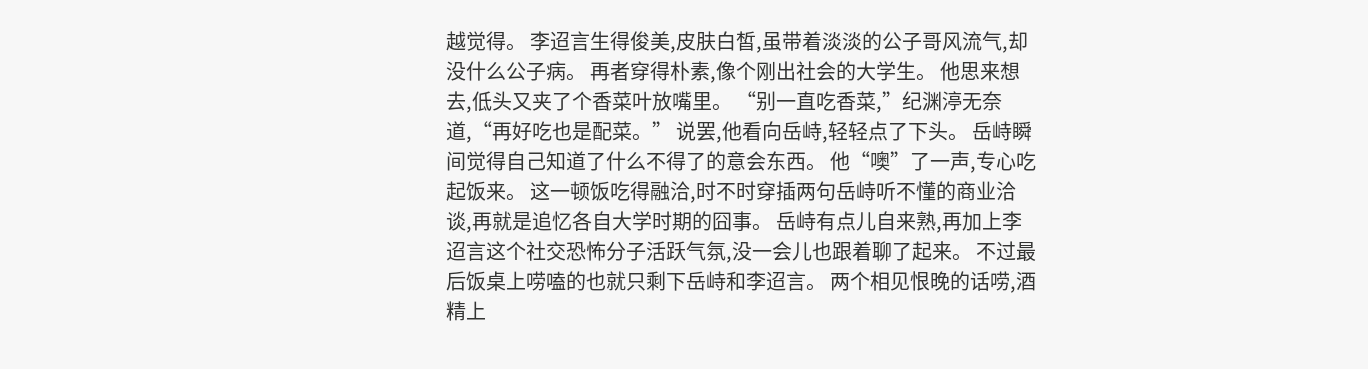越觉得。 李迢言生得俊美,皮肤白皙,虽带着淡淡的公子哥风流气,却没什么公子病。 再者穿得朴素,像个刚出社会的大学生。 他思来想去,低头又夹了个香菜叶放嘴里。 “别一直吃香菜,”纪渊渟无奈道,“再好吃也是配菜。” 说罢,他看向岳峙,轻轻点了下头。 岳峙瞬间觉得自己知道了什么不得了的意会东西。 他“噢”了一声,专心吃起饭来。 这一顿饭吃得融洽,时不时穿插两句岳峙听不懂的商业洽谈,再就是追忆各自大学时期的囧事。 岳峙有点儿自来熟,再加上李迢言这个社交恐怖分子活跃气氛,没一会儿也跟着聊了起来。 不过最后饭桌上唠嗑的也就只剩下岳峙和李迢言。 两个相见恨晚的话唠,酒精上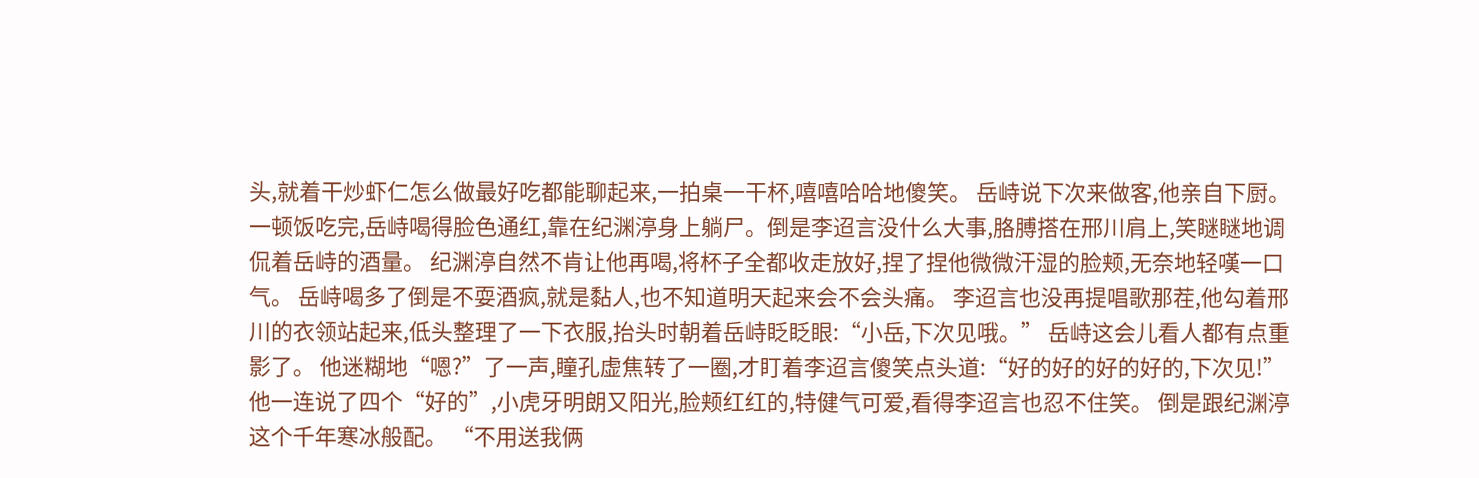头,就着干炒虾仁怎么做最好吃都能聊起来,一拍桌一干杯,嘻嘻哈哈地傻笑。 岳峙说下次来做客,他亲自下厨。 一顿饭吃完,岳峙喝得脸色通红,靠在纪渊渟身上躺尸。倒是李迢言没什么大事,胳膊搭在邢川肩上,笑瞇瞇地调侃着岳峙的酒量。 纪渊渟自然不肯让他再喝,将杯子全都收走放好,捏了捏他微微汗湿的脸颊,无奈地轻嘆一口气。 岳峙喝多了倒是不耍酒疯,就是黏人,也不知道明天起来会不会头痛。 李迢言也没再提唱歌那茬,他勾着邢川的衣领站起来,低头整理了一下衣服,抬头时朝着岳峙眨眨眼:“小岳,下次见哦。” 岳峙这会儿看人都有点重影了。 他迷糊地“嗯?”了一声,瞳孔虚焦转了一圈,才盯着李迢言傻笑点头道:“好的好的好的好的,下次见!” 他一连说了四个“好的”,小虎牙明朗又阳光,脸颊红红的,特健气可爱,看得李迢言也忍不住笑。 倒是跟纪渊渟这个千年寒冰般配。 “不用送我俩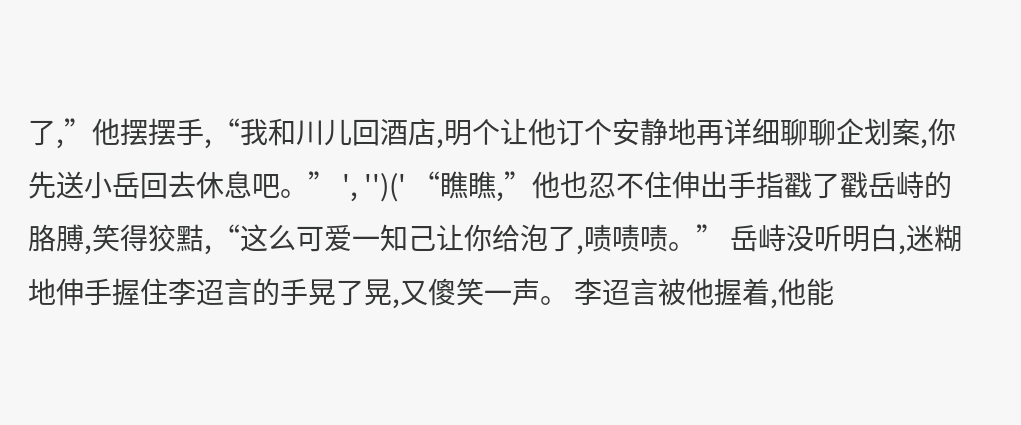了,”他摆摆手,“我和川儿回酒店,明个让他订个安静地再详细聊聊企划案,你先送小岳回去休息吧。” ', '')(' “瞧瞧,”他也忍不住伸出手指戳了戳岳峙的胳膊,笑得狡黠,“这么可爱一知己让你给泡了,啧啧啧。” 岳峙没听明白,迷糊地伸手握住李迢言的手晃了晃,又傻笑一声。 李迢言被他握着,他能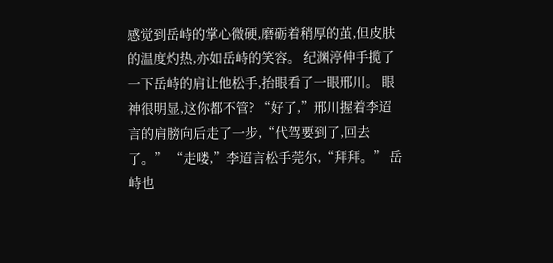感觉到岳峙的掌心微硬,磨砺着稍厚的茧,但皮肤的温度灼热,亦如岳峙的笑容。 纪渊渟伸手揽了一下岳峙的肩让他松手,抬眼看了一眼邢川。 眼神很明显,这你都不管? “好了,”邢川握着李迢言的肩膀向后走了一步,“代驾要到了,回去了。” “走喽,”李迢言松手莞尔,“拜拜。” 岳峙也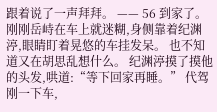跟着说了一声拜拜。 —— 56 到家了。 刚刚岳峙在车上就迷糊,身侧靠着纪渊渟,眼睛盯着晃悠的车挂发呆。 也不知道又在胡思乱想什么。 纪渊渟摸了摸他的头发,哄道:“等下回家再睡。” 代驾刚一下车,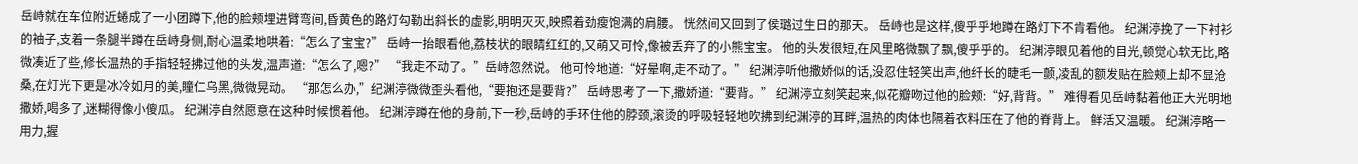岳峙就在车位附近蜷成了一小团蹲下,他的脸颊埋进臂弯间,昏黄色的路灯勾勒出斜长的虚影,明明灭灭,映照着劲瘦饱满的肩腰。 恍然间又回到了侯璐过生日的那天。 岳峙也是这样,傻乎乎地蹲在路灯下不肯看他。 纪渊渟挽了一下衬衫的袖子,支着一条腿半蹲在岳峙身侧,耐心温柔地哄着:“怎么了宝宝?” 岳峙一抬眼看他,荔枝状的眼睛红红的,又萌又可怜,像被丢弃了的小熊宝宝。 他的头发很短,在风里略微飘了飘,傻乎乎的。 纪渊渟眼见着他的目光,顿觉心软无比,略微凑近了些,修长温热的手指轻轻拂过他的头发,温声道:“怎么了,嗯?” “我走不动了。”岳峙忽然说。 他可怜地道:“好晕啊,走不动了。” 纪渊渟听他撒娇似的话,没忍住轻笑出声,他纤长的睫毛一颤,凌乱的额发贴在脸颊上却不显沧桑,在灯光下更是冰冷如月的美,瞳仁乌黑,微微晃动。 “那怎么办,”纪渊渟微微歪头看他,“要抱还是要背?” 岳峙思考了一下,撒娇道:“要背。” 纪渊渟立刻笑起来,似花瓣吻过他的脸颊:“好,背背。” 难得看见岳峙黏着他正大光明地撒娇,喝多了,迷糊得像小傻瓜。 纪渊渟自然愿意在这种时候惯着他。 纪渊渟蹲在他的身前,下一秒,岳峙的手环住他的脖颈,滚烫的呼吸轻轻地吹拂到纪渊渟的耳畔,温热的肉体也隔着衣料压在了他的脊背上。 鲜活又温暖。 纪渊渟略一用力,握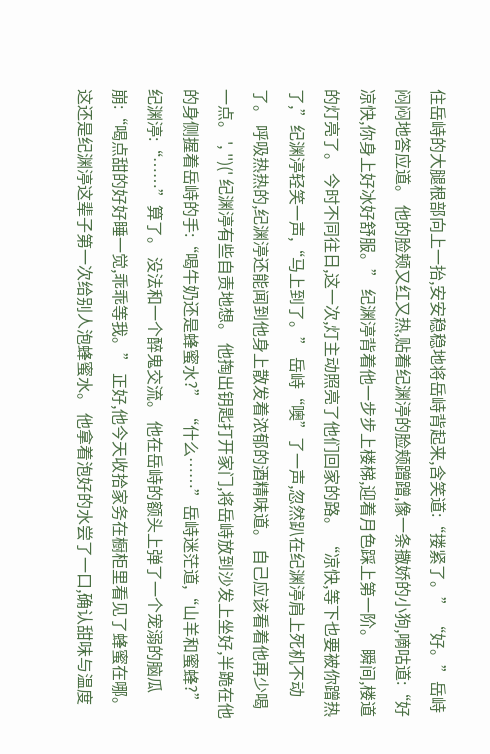住岳峙的大腿根部向上一抬,安安稳稳地将岳峙背起来,含笑道:“搂紧了。” “好。”岳峙闷闷地答应道。 他的脸颊又红又热,贴着纪渊渟的脸颊蹭蹭,像一条撒娇的小狗,嘀咕道:“好凉快,你身上好冰好舒服。” 纪渊渟背着他一步步上楼梯,迎着月色踩上第一阶。 瞬间,楼道的灯亮了。 今时不同往日,这一次,灯主动照亮了他们回家的路。 “凉快,等下也要被你蹭热了,”纪渊渟轻笑一声,“马上到了。” 岳峙“噢”了一声,忽然趴在纪渊渟肩上死机不动了。 呼吸热热的,纪渊渟还能闻到他身上散发着浓郁的酒精味道。 自己应该看着他再少喝一点。 ', '')(' 纪渊渟有些自责地想。 他掏出钥匙打开家门,将岳峙放到沙发上坐好,半跪在他的身侧握着岳峙的手:“喝牛奶还是蜂蜜水?” “什么……”岳峙迷茫道,“山羊和蜜蜂?” 纪渊渟:“……”算了。 没法和一个醉鬼交流。 他在岳峙的额头上弹了一个宠溺的脑瓜崩:“喝点甜的好好睡一觉,乖乖等我。” 正好,他今天收拾家务在橱柜里看见了蜂蜜在哪。 这还是纪渊渟这辈子第一次给别人泡蜂蜜水。 他拿着泡好的水尝了一口,确认甜味与温度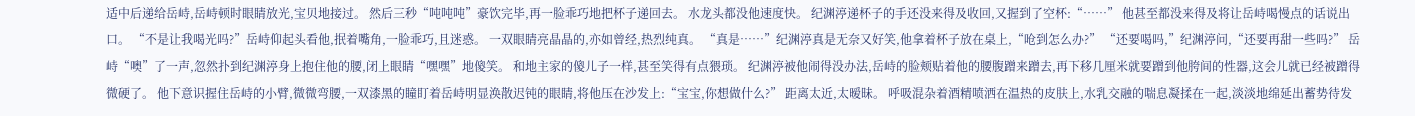适中后递给岳峙,岳峙顿时眼睛放光,宝贝地接过。 然后三秒“吨吨吨”豪饮完毕,再一脸乖巧地把杯子递回去。 水龙头都没他速度快。 纪渊渟递杯子的手还没来得及收回,又握到了空杯:“……” 他甚至都没来得及将让岳峙喝慢点的话说出口。 “不是让我喝光吗?”岳峙仰起头看他,抿着嘴角,一脸乖巧,且迷惑。 一双眼睛亮晶晶的,亦如曾经,热烈纯真。 “真是……”纪渊渟真是无奈又好笑,他拿着杯子放在桌上,“呛到怎么办?” “还要喝吗,”纪渊渟问,“还要再甜一些吗?” 岳峙“噢”了一声,忽然扑到纪渊渟身上抱住他的腰,闭上眼睛“嘿嘿”地傻笑。 和地主家的傻儿子一样,甚至笑得有点猥琐。 纪渊渟被他闹得没办法,岳峙的脸颊贴着他的腰腹蹭来蹭去,再下移几厘米就要蹭到他胯间的性器,这会儿就已经被蹭得微硬了。 他下意识握住岳峙的小臂,微微弯腰,一双漆黑的瞳盯着岳峙明显涣散迟钝的眼睛,将他压在沙发上:“宝宝,你想做什么?” 距离太近,太暧昧。 呼吸混杂着酒精喷洒在温热的皮肤上,水乳交融的喘息凝揉在一起,淡淡地绵延出蓄势待发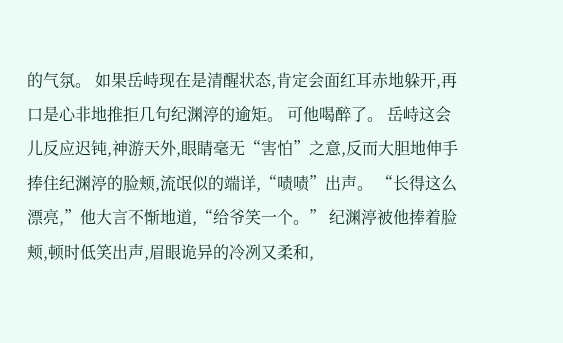的气氛。 如果岳峙现在是清醒状态,肯定会面红耳赤地躲开,再口是心非地推拒几句纪渊渟的逾矩。 可他喝醉了。 岳峙这会儿反应迟钝,神游天外,眼睛毫无“害怕”之意,反而大胆地伸手捧住纪渊渟的脸颊,流氓似的端详,“啧啧”出声。 “长得这么漂亮,”他大言不惭地道,“给爷笑一个。” 纪渊渟被他捧着脸颊,顿时低笑出声,眉眼诡异的冷冽又柔和,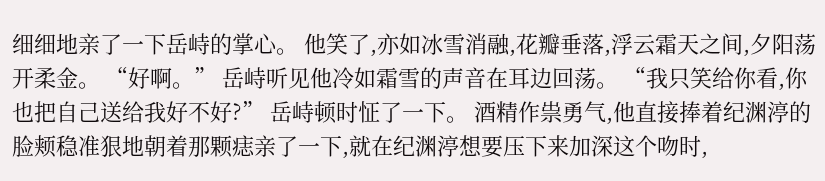细细地亲了一下岳峙的掌心。 他笑了,亦如冰雪消融,花瓣垂落,浮云霜天之间,夕阳荡开柔金。 “好啊。” 岳峙听见他冷如霜雪的声音在耳边回荡。 “我只笑给你看,你也把自己送给我好不好?” 岳峙顿时怔了一下。 酒精作祟勇气,他直接捧着纪渊渟的脸颊稳准狠地朝着那颗痣亲了一下,就在纪渊渟想要压下来加深这个吻时,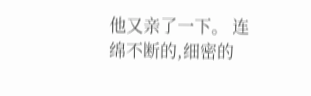他又亲了一下。 连绵不断的,细密的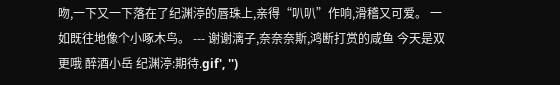吻,一下又一下落在了纪渊渟的唇珠上,亲得“叭叭”作响,滑稽又可爱。 一如既往地像个小啄木鸟。 --- 谢谢漓子,奈奈奈斯,鸿断打赏的咸鱼 今天是双更哦 醉酒小岳 纪渊渟:期待.gif', '')